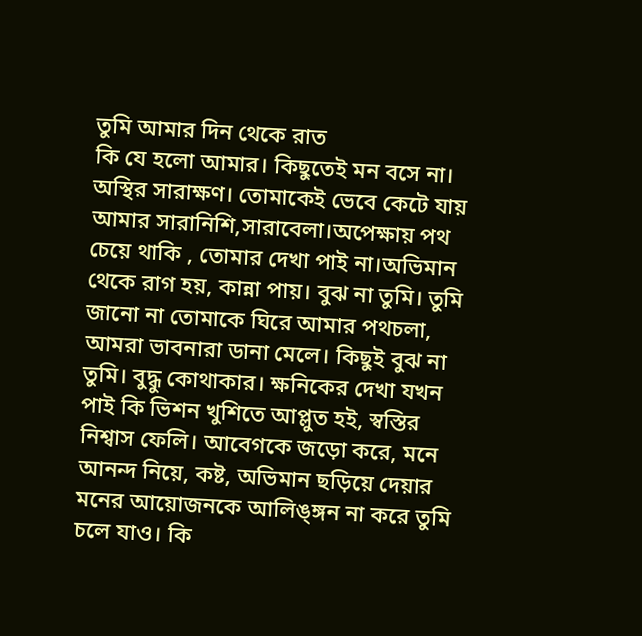তুমি আমার দিন থেকে রাত
কি যে হলো আমার। কিছুতেই মন বসে না। অস্থির সারাক্ষণ। তোমাকেই ভেবে কেটে যায় আমার সারানিশি,সারাবেলা।অপেক্ষায় পথ চেয়ে থাকি , তোমার দেখা পাই না।অভিমান থেকে রাগ হয়, কান্না পায়। বুঝ না তুমি। তুমি জানো না তোমাকে ঘিরে আমার পথচলা, আমরা ভাবনারা ডানা মেলে। কিছুই বুঝ না তুমি। বুদ্ধু কোথাকার। ক্ষনিকের দেখা যখন পাই কি ভিশন খুশিতে আপ্লুত হই, স্বস্তির নিশ্বাস ফেলি। আবেগকে জড়ো করে, মনে আনন্দ নিয়ে, কষ্ট, অভিমান ছড়িয়ে দেয়ার মনের আয়োজনকে আলিঙ্ঙ্গন না করে তুমি চলে যাও। কি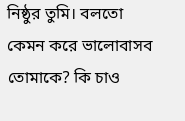নিষ্ঠুর তুমি। বলতো কেমন করে ভালোবাসব তোমাকে? কি চাও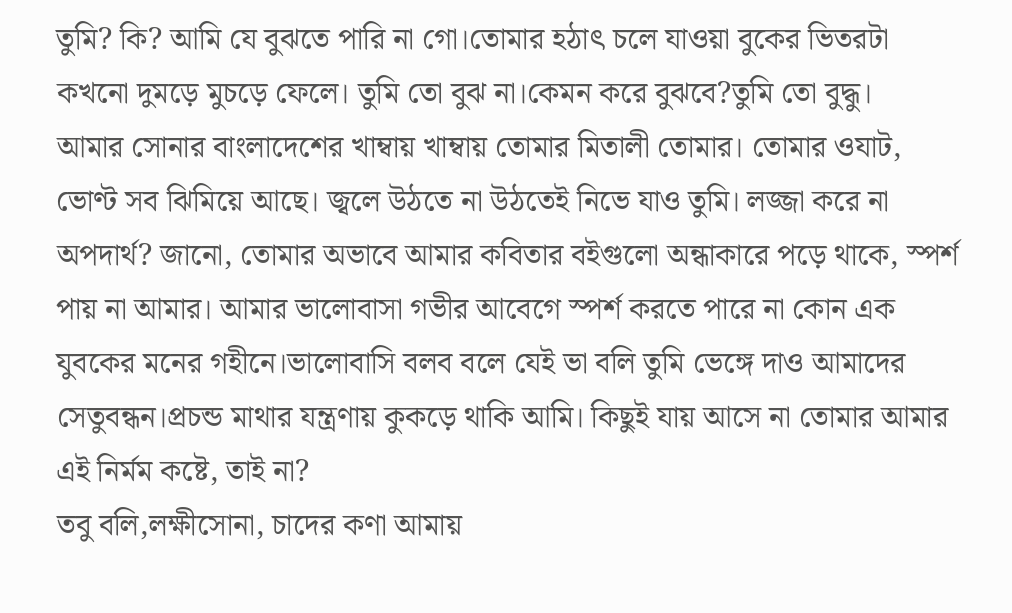তুমি? কি? আমি যে বুঝতে পারি না গো।তোমার হঠাৎ চলে যাওয়া বুকের ভিতরটা কখনো দুমড়ে মুচড়ে ফেলে। তুমি তো বুঝ না।কেমন করে বুঝবে?তুমি তো বুদ্ধু।
আমার সোনার বাংলাদেশের খাম্বায় খাম্বায় তোমার মিতালী তোমার। তোমার ওযাট, ভোণ্ট সব ঝিমিয়ে আছে। জ্বলে উঠতে না উঠতেই নিভে যাও তুমি। লজ্জা করে না অপদার্থ? জানো, তোমার অভাবে আমার কবিতার বইগুলো অন্ধাকারে পড়ে থাকে, স্পর্শ পায় না আমার। আমার ভালোবাসা গভীর আবেগে স্পর্শ করতে পারে না কোন এক যুবকের মনের গহীনে।ভালোবাসি বলব বলে যেই ভা বলি তুমি ভেঙ্গে দাও আমাদের সেতুবন্ধন।প্রচন্ড মাথার যন্ত্রণায় কুকড়ে থাকি আমি। কিছুই যায় আসে না তোমার আমার এই নির্মম কষ্টে, তাই না?
তবু বলি,লক্ষীসোনা, চাদের কণা আমায়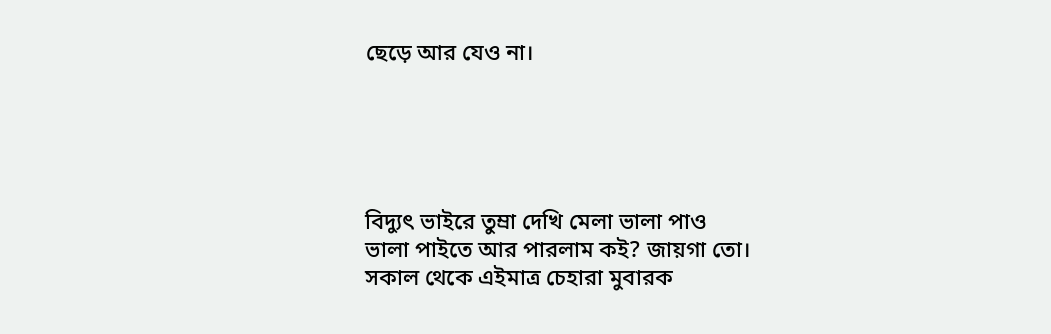ছেড়ে আর যেও না।





বিদ্যুৎ ভাইরে তুম্রা দেখি মেলা ভালা পাও
ভালা পাইতে আর পারলাম কই? জায়গা তো। সকাল থেকে এইমাত্র চেহারা মুবারক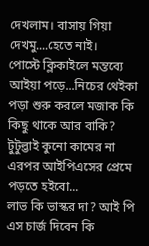দেখলাম। বাসায় গিয়া দেখমু....হেতে নাই।
পোস্টে ক্লিকাইলে মন্তব্যে আইয়া পড়ে...নিচের থেইকা পড়া শুরু করলে মজাক কি কিছু থাকে আর বাকি?
টুটুল্ভাই কুনো কামের না
এরপর আইপিএসের প্রেমে পড়তে হইবো...
লাভ কি ভাস্কর দা? আই পি এস চার্জ দিবেন কি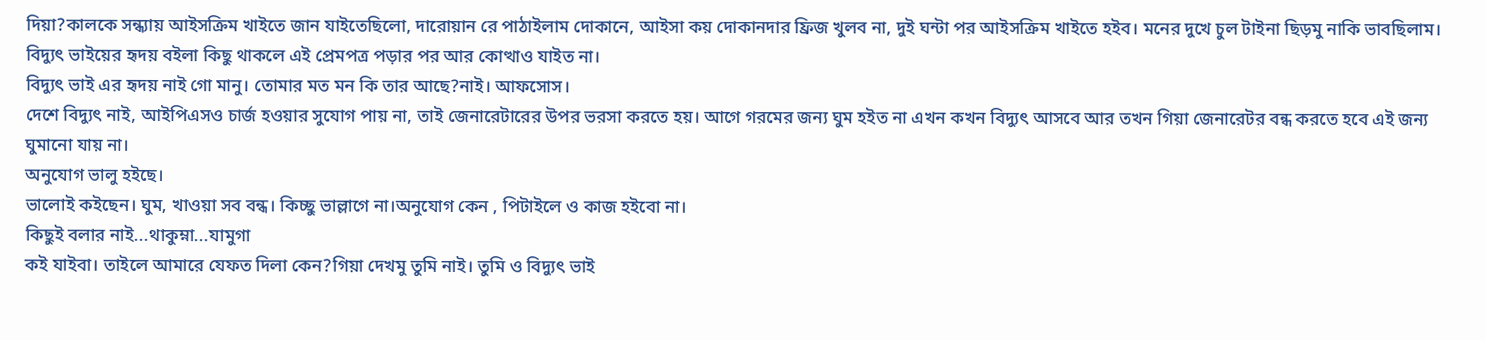দিয়া?কালকে সন্ধ্যায় আইসক্রিম খাইতে জান যাইতেছিলো, দারোয়ান রে পাঠাইলাম দোকানে, আইসা কয় দোকানদার ফ্রিজ খুলব না, দুই ঘন্টা পর আইসক্রিম খাইতে হইব। মনের দুখে চুল টাইনা ছিড়মু নাকি ভাবছিলাম।
বিদ্যুৎ ভাইয়ের হৃদয় বইলা কিছু থাকলে এই প্রেমপত্র পড়ার পর আর কোত্থাও যাইত না।
বিদ্যুৎ ভাই এর হৃদয় নাই গো মানু। তোমার মত মন কি তার আছে?নাই। আফসোস।
দেশে বিদ্যুৎ নাই, আইপিএসও চার্জ হওয়ার সুযোগ পায় না, তাই জেনারেটারের উপর ভরসা করতে হয়। আগে গরমের জন্য ঘুম হইত না এখন কখন বিদ্যুৎ আসবে আর তখন গিয়া জেনারেটর বন্ধ করতে হবে এই জন্য ঘুমানো যায় না।
অনুযোগ ভালু হইছে।
ভালোই কইছেন। ঘুম, খাওয়া সব বন্ধ। কিচ্ছু ভাল্লাগে না।অনুযোগ কেন , পিটাইলে ও কাজ হইবো না।
কিছুই বলার নাই...থাকুম্না...যামুগা
কই যাইবা। তাইলে আমারে যেফত দিলা কেন?গিয়া দেখমু তুমি নাই। তুমি ও বিদ্যুৎ ভাই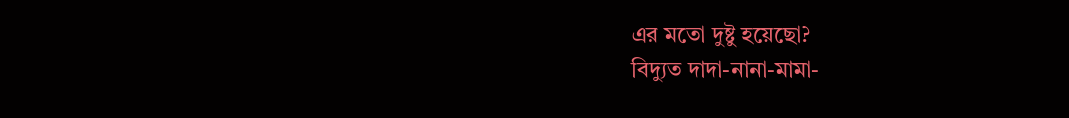এর মতো দুষ্টু হয়েছো?
বিদ্যুত দাদা-নানা-মামা-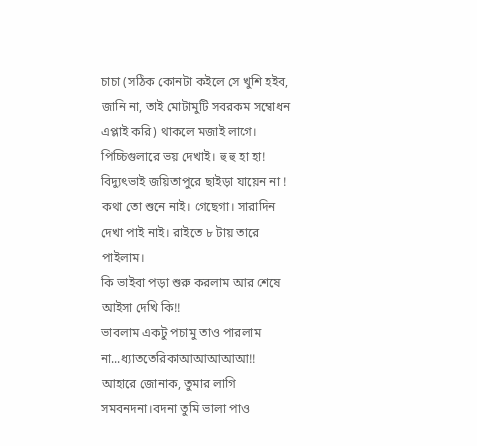চাচা (সঠিক কোনটা কইলে সে খুশি হইব, জানি না, তাই মোটামুটি সবরকম সম্বোধন এপ্লাই করি) থাকলে মজাই লাগে। পিচ্চিগুলারে ভয় দেখাই। হু হু হা হা!
বিদ্যুৎভাই জয়িতাপুরে ছাইড়া যায়েন না !
কথা তো শুনে নাই। গেছেগা। সারাদিন দেখা পাই নাই। রাইতে ৮ টায় তারে পাইলাম।
কি ভাইবা পড়া শুরু করলাম আর শেষে আইসা দেখি কি!!
ভাবলাম একটু পচামু তাও পারলাম না...ধ্যাততেরিকাআআআআআ!!
আহারে জোনাক, তুমার লাগি সমবনদনা।বদনা তুমি ভালা পাও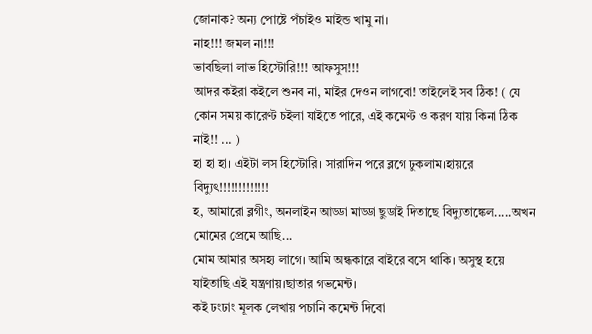জোনাক? অন্য পোষ্টে পঁচাইও মাইন্ড খামু না।
নাহ!!! জমল না!!!
ভাবছিলা লাভ হিস্টোরি!!! আফসুস!!!
আদর কইরা কইলে শুনব না, মাইর দেওন লাগবো! তাইলেই সব ঠিক! ( যে কোন সময় কারেণ্ট চইলা যাইতে পারে, এই কমেণ্ট ও করণ যায় কিনা ঠিক নাই!! ... )
হা হা হা। এইটা লস হিস্টোরি। সারাদিন পরে ব্লগে ঢুকলাম।হায়রে বিদ্যুৎ!!!!!!!!!!!!!
হ, আমারো ব্লগীং, অনলাইন আড্ডা মাড্ডা ছুডাই দিতাছে বিদ্যুতাঙ্কেল.....অখন মোমের প্রেমে আছি...
মোম আমার অসহ্য লাগে। আমি অন্ধকারে বাইরে বসে থাকি। অসুস্থ হয়ে যাইতাছি এই যন্ত্রণায়।ছাতার গভমেন্ট।
কই ঢংঢাং মূলক লেখায় পচানি কমেন্ট দিবো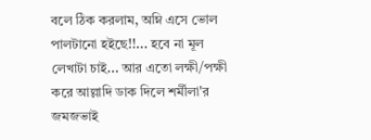বলে ঠিক করলাম, অম্নি এসে ভোল পালটানো হইছে!!... হবে না মূল লেখাটা চাই... আর এতো লক্ষী/পক্ষী করে আল্লাদি ডাক দিলে শর্মীলা'র জমজভাই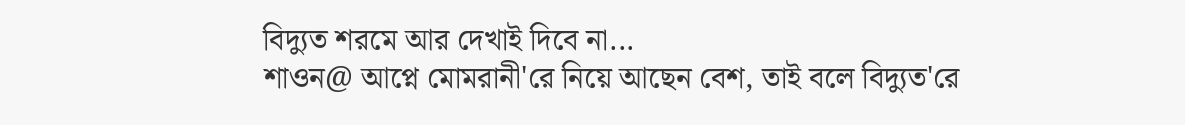বিদ্যুত শরমে আর দেখাই দিবে না...
শাওন@ আপ্নে মোমরানী'রে নিয়ে আছেন বেশ, তাই বলে বিদ্যুত'রে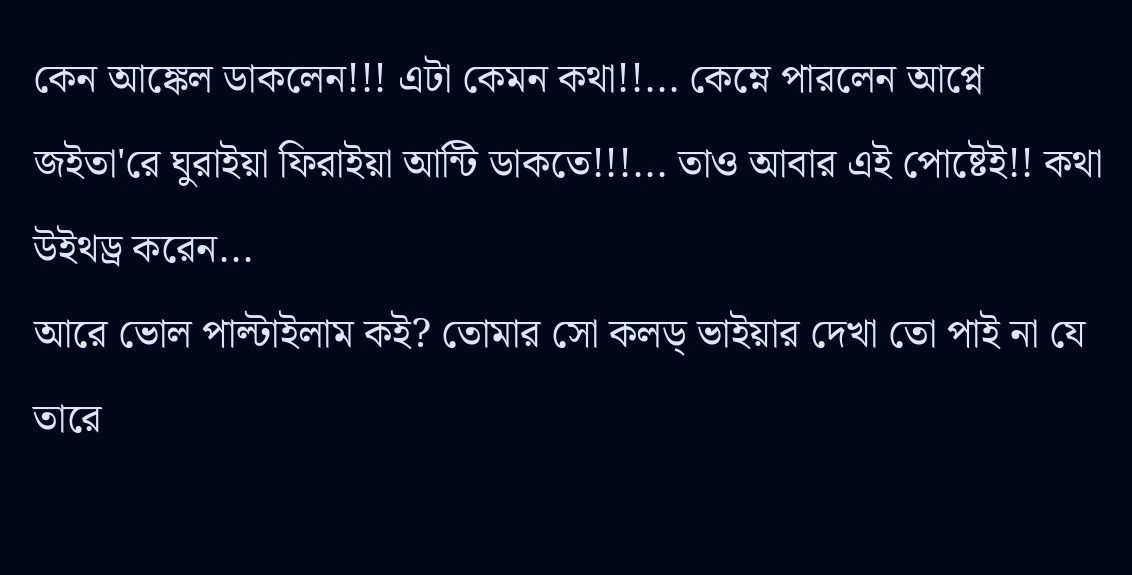কেন আঙ্কেল ডাকলেন!!! এটা কেমন কথা!!... কেম্নে পারলেন আপ্নে জইতা'রে ঘুরাইয়া ফিরাইয়া আন্টি ডাকতে!!!... তাও আবার এই পোষ্টেই!! কথা উইথড্র করেন...
আরে ভোল পাল্টাইলাম কই? তোমার সো কলড্ ভাইয়ার দেখা তো পাই না যে তারে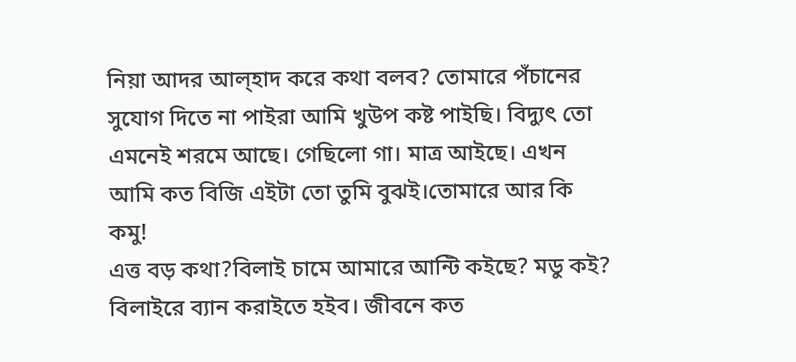নিয়া আদর আল্হাদ করে কথা বলব? তোমারে পঁচানের সুযোগ দিতে না পাইরা আমি খুউপ কষ্ট পাইছি। বিদ্যুৎ তো এমনেই শরমে আছে। গেছিলো গা। মাত্র আইছে। এখন আমি কত বিজি এইটা তো তুমি বুঝই।তোমারে আর কি কমু!
এত্ত বড় কথা?বিলাই চামে আমারে আন্টি কইছে? মডু কই? বিলাইরে ব্যান করাইতে হইব। জীবনে কত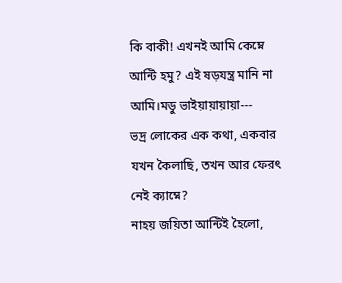কি বাকী! এখনই আমি কেম্নে আন্টি হমু? এই ষড়যন্ত্র মানি না আমি।মডু ভাইয়ায়ায়ায়া---
ভদ্র লোকের এক কথা, একবার যখন কৈলাছি, তখন আর ফেরৎ নেই ক্যাম্নে?
নাহয় জয়িতা আন্টিই হৈলো,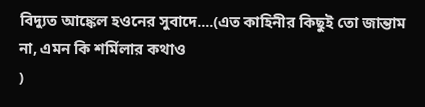বিদ্যুত আঙ্কেল হওনের সুবাদে....(এত কাহিনীর কিছুই তো জান্তাম না, এমন কি শর্মিলার কথাও
)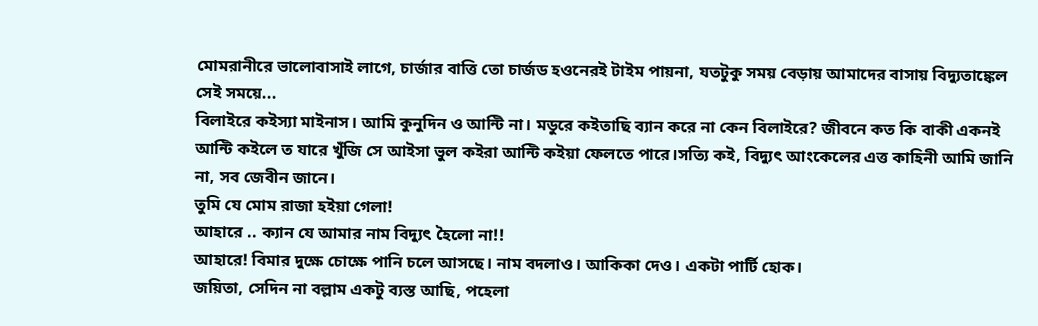মোমরানীরে ভালোবাসাই লাগে, চার্জার বাত্তি তো চার্জড হওনেরই টাইম পায়না, যতটুকু সময় বেড়ায় আমাদের বাসায় বিদ্যুতাঙ্কেল সেই সময়ে...
বিলাইরে কইস্যা মাইনাস। আমি কুনুদিন ও আন্টি না। মডুরে কইতাছি ব্যান করে না কেন বিলাইরে? জীবনে কত কি বাকী একনই আন্টি কইলে ত যারে খুঁজি সে আইসা ভুল কইরা আন্টি কইয়া ফেলতে পারে।সত্যি কই, বিদ্যুৎ আংকেলের এত্ত কাহিনী আমি জানি না, সব জেবীন জানে।
তুমি যে মোম রাজা হইয়া গেলা!
আহারে .. ক্যান যে আমার নাম বিদ্যুৎ হৈলো না!!
আহারে! বিমার দুক্ষে চোক্ষে পানি চলে আসছে। নাম বদলাও। আকিকা দেও। একটা পার্টি হোক।
জয়িতা, সেদিন না বল্লাম একটু ব্যস্ত আছি, পহেলা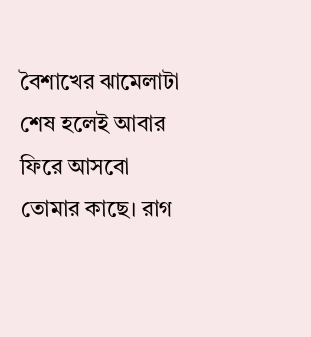বৈশাখের ঝামেলাটা শেষ হলেই আবার ফিরে আসবো তোমার কাছে। রাগ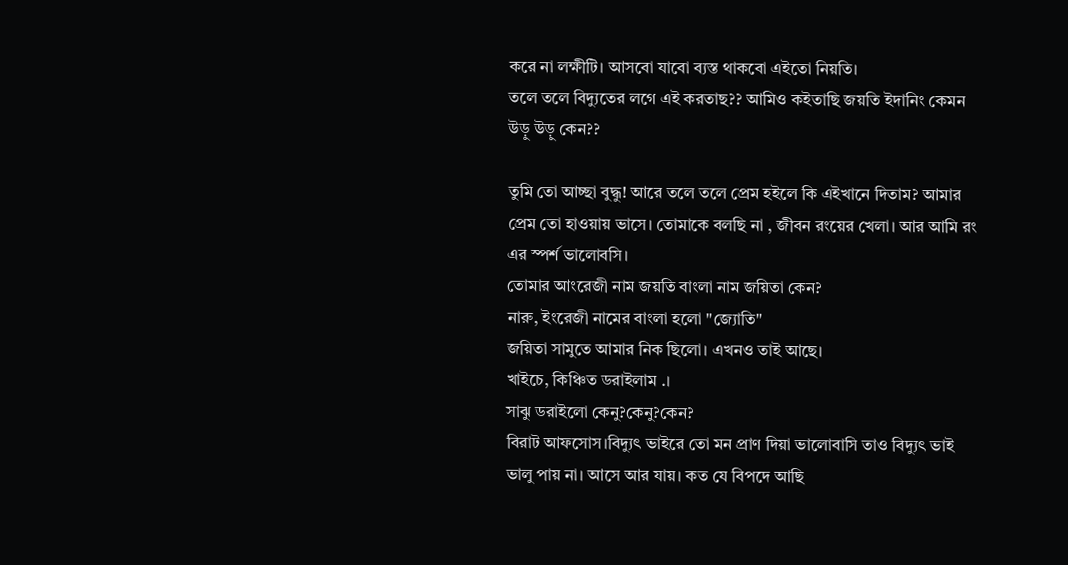করে না লক্ষীটি। আসবো যাবো ব্যস্ত থাকবো এইতো নিয়তি।
তলে তলে বিদ্যুতের লগে এই করতাছ?? আমিও কইতাছি জয়তি ইদানিং কেমন উড়ু উড়ু কেন??

তুমি তো আচ্ছা বুদ্ধু! আরে তলে তলে প্রেম হইলে কি এইখানে দিতাম? আমার প্রেম তো হাওয়ায় ভাসে। তোমাকে বলছি না , জীবন রংয়ের খেলা। আর আমি রং এর স্পর্শ ভালোবসি।
তোমার আংরেজী নাম জয়তি বাংলা নাম জয়িতা কেন?
নারু, ইংরেজী নামের বাংলা হলো "জ্যোতি"
জয়িতা সামুতে আমার নিক ছিলো। এখনও তাই আছে।
খাইচে, কিঞ্চিত ডরাইলাম .।
সাঝু ডরাইলো কেনু?কেনু?কেন?
বিরাট আফসোস।বিদ্যুৎ ভাইরে তো মন প্রাণ দিয়া ভালোবাসি তাও বিদ্যুৎ ভাই ভালু পায় না। আসে আর যায়। কত যে বিপদে আছি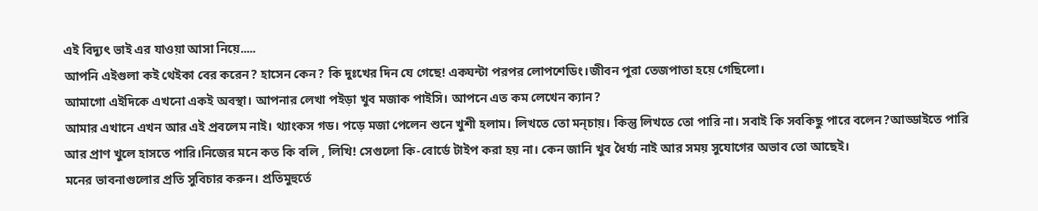এই বিদ্যুৎ ভাই এর যাওয়া আসা নিয়ে.....
আপনি এইগুলা কই থেইকা বের করেন? হাসেন কেন? কি দুঃখের দিন যে গেছে! একঘন্টা পরপর লোপশেডিং।জীবন পুরা তেজপাতা হয়ে গেছিলো।
আমাগো এইদিকে এখনো একই অবস্থা। আপনার লেখা পইড়া খুব মজাক পাইসি। আপনে এত কম লেখেন ক্যান?
আমার এখানে এখন আর এই প্রবলেম নাই। থ্যাংকস গড। পড়ে মজা পেলেন শুনে খুশী হলাম। লিখতে তো মন্চায়। কিন্তু লিখতে তো পারি না। সবাই কি সবকিছু পারে বলেন?আড্ডাইতে পারি আর প্রাণ খুলে হাসতে পারি।নিজের মনে কত কি বলি , লিখি! সেগুলো কি-বোর্ডে টাইপ করা হয় না। কেন জানি খুব ধৈর্য্য নাই আর সময় সুযোগের অভাব তো আছেই।
মনের ভাবনাগুলোর প্রতি সুবিচার করুন। প্রতিমুহুর্তে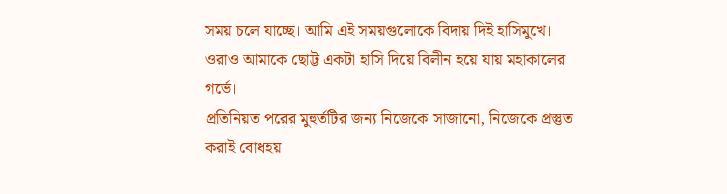সময় চলে যাচ্ছে। আমি এই সময়গুলোকে বিদায় দিই হাসিমুখে। ওরাও আমাকে ছোট্ট একটা হাসি দিয়ে বিলীন হয়ে যায় মহাকালের গর্ভে।
প্রতিনিয়ত পরের মুহুর্তটির জন্য নিজেকে সাজানো, নিজেকে প্রস্তুত করাই বোধহয়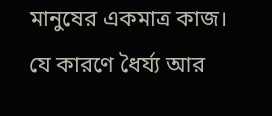মানুষের একমাত্র কাজ। যে কারণে ধৈর্য্য আর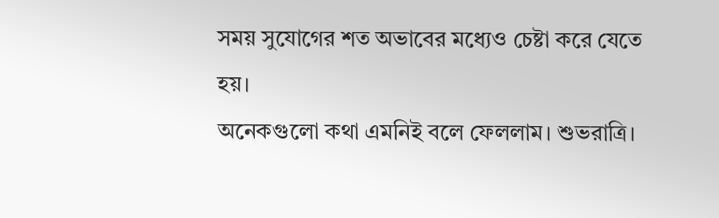সময় সুযোগের শত অভাবের মধ্যেও চেষ্টা করে যেতে হয়।
অনেকগুলো কথা এমনিই বলে ফেললাম। শুভরাত্রি।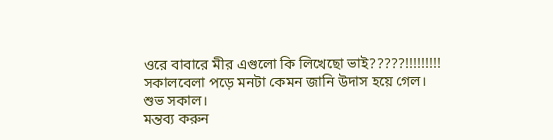ওরে বাবারে মীর এগুলো কি লিখেছো ভাই?????!!!!!!!!!
সকালবেলা পড়ে মনটা কেমন জানি উদাস হয়ে গেল।
শুভ সকাল।
মন্তব্য করুন